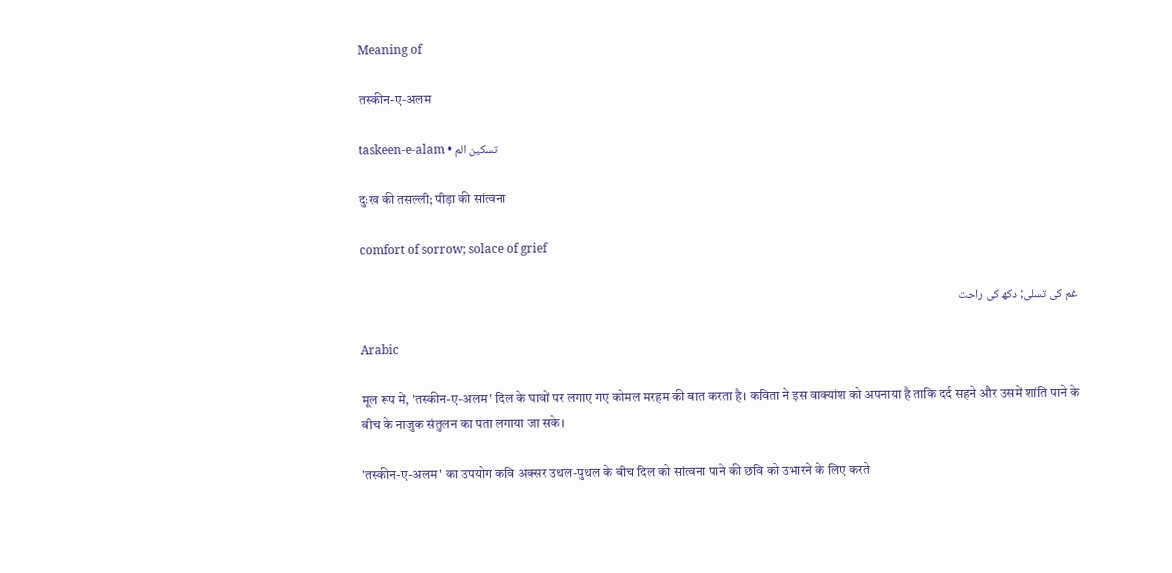Meaning of

तस्कीन-ए-अलम

taskeen-e-alam • تسکین الم

दुःख की तसल्ली; पीड़ा की सांत्वना

comfort of sorrow; solace of grief

غم کی تسلی; دکھ کی راحت

Arabic

मूल रूप में, 'तस्कीन-ए-अलम' दिल के घावों पर लगाए गए कोमल मरहम की बात करता है। कविता ने इस वाक्यांश को अपनाया है ताकि दर्द सहने और उसमें शांति पाने के बीच के नाजुक संतुलन का पता लगाया जा सके।

'तस्कीन-ए-अलम' का उपयोग कवि अक्सर उथल-पुथल के बीच दिल को सांत्वना पाने की छवि को उभारने के लिए करते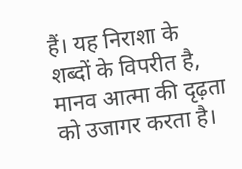हैं। यह निराशा के शब्दों के विपरीत है, मानव आत्मा की दृढ़ता को उजागर करता है।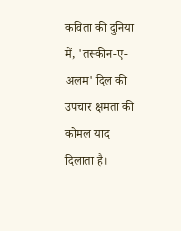कविता की दुनिया में, 'तस्कीन-ए-अलम' दिल की उपचार क्षमता की कोमल याद दिलाता है।